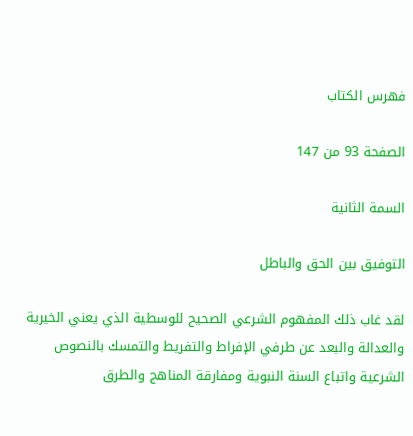فهرس الكتاب

الصفحة 93 من 147

السمة الثانية

التوفيق بين الحق والباطل

لقد غاب ذلك المفهوم الشرعي الصحيح للوسطية الذي يعني الخيرية والعدالة والبعد عن طرفي الإفراط والتفريط والتمسك بالنصوص الشرعية واتباع السنة النبوية ومفارقة المناهج والطرق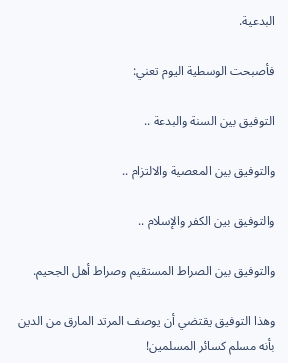البدعية.

فأصبحت الوسطية اليوم تعني:

التوفيق بين السنة والبدعة ..

والتوفيق بين المعصية والالتزام ..

والتوفيق بين الكفر والإسلام ..

والتوفيق بين الصراط المستقيم وصراط أهل الجحيم.

وهذا التوفيق يقتضي أن يوصف المرتد المارق من الدين بأنه مسلم كسائر المسلمين!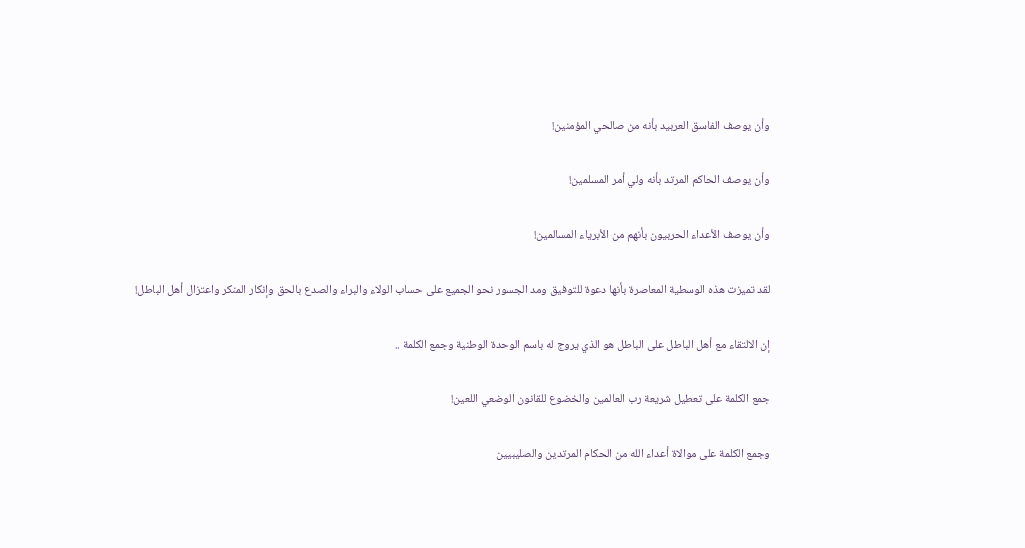وأن يوصف الفاسق العربيد بأنه من صالحي المؤمنين!

وأن يوصف الحاكم المرتد بأنه ولي أمر المسلمين!

وأن يوصف الأعداء الحربيون بأنهم من الأبرياء المسالمين!

لقد تميزت هذه الوسطية المعاصرة بأنها دعوة للتوفيق ومد الجسور نحو الجميع على حساب الولاء والبراء والصدع بالحق وإنكار المنكر واعتزال أهل الباطل!

إن الالتقاء مع أهل الباطل على الباطل هو الذي يروج له باسم الوحدة الوطنية وجمع الكلمة ..

جمع الكلمة على تعطيل شريعة رب العالمين والخضوع للقانون الوضعي اللعين!

وجمع الكلمة على موالاة أعداء الله من الحكام المرتدين والصليبيين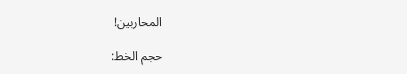المحاربين!

حجم الخط: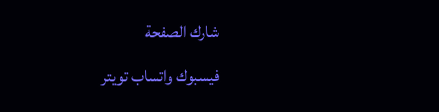شارك الصفحة
فيسبوك واتساب تويتر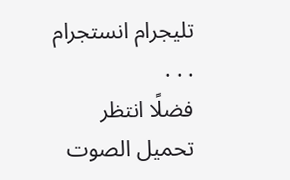تليجرام انستجرام
. . .
فضلًا انتظر تحميل الصوت